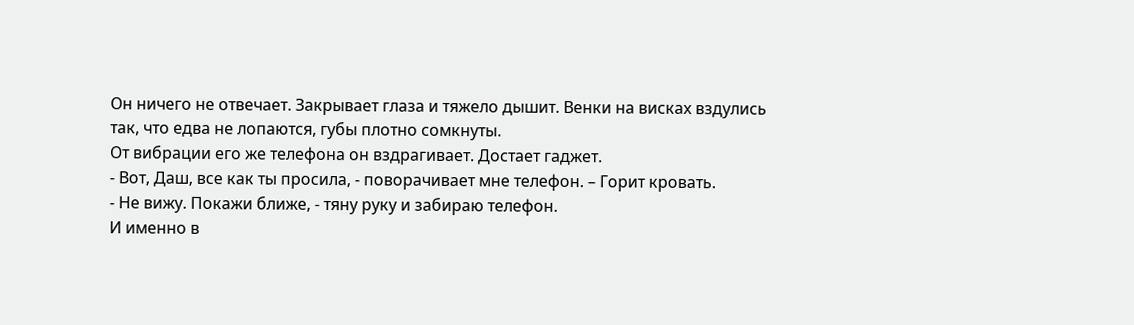Он ничего не отвечает. Закрывает глаза и тяжело дышит. Венки на висках вздулись так, что едва не лопаются, губы плотно сомкнуты.
От вибрации его же телефона он вздрагивает. Достает гаджет.
- Вот, Даш, все как ты просила, - поворачивает мне телефон. – Горит кровать.
- Не вижу. Покажи ближе, - тяну руку и забираю телефон.
И именно в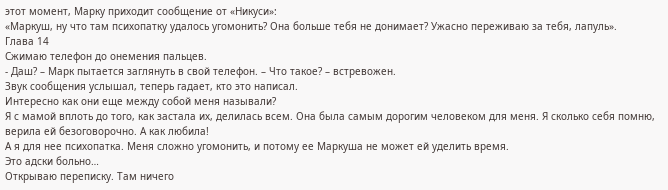этот момент, Марку приходит сообщение от «Никуси»:
«Маркуш, ну что там психопатку удалось угомонить? Она больше тебя не донимает? Ужасно переживаю за тебя, лапуль».
Глава 14
Сжимаю телефон до онемения пальцев.
- Даш? – Марк пытается заглянуть в свой телефон. – Что такое? – встревожен.
Звук сообщения услышал, теперь гадает, кто это написал.
Интересно как они еще между собой меня называли?
Я с мамой вплоть до того, как застала их, делилась всем. Она была самым дорогим человеком для меня. Я сколько себя помню, верила ей безоговорочно. А как любила!
А я для нее психопатка. Меня сложно угомонить, и потому ее Маркуша не может ей уделить время.
Это адски больно…
Открываю переписку. Там ничего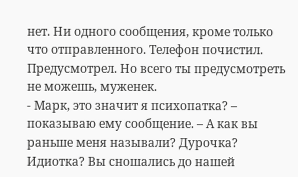нет. Ни одного сообщения, кроме только что отправленного. Телефон почистил. Предусмотрел. Но всего ты предусмотреть не можешь, муженек.
- Марк, это значит я психопатка? – показываю ему сообщение. – А как вы раньше меня называли? Дурочка? Идиотка? Вы сношались до нашей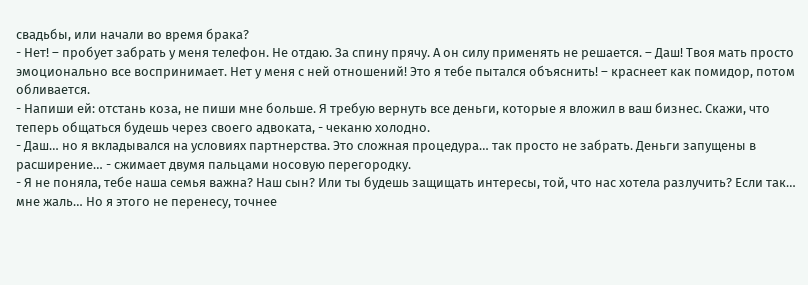свадьбы, или начали во время брака?
- Нет! – пробует забрать у меня телефон. Не отдаю. За спину прячу. А он силу применять не решается. – Даш! Твоя мать просто эмоционально все воспринимает. Нет у меня с ней отношений! Это я тебе пытался объяснить! – краснеет как помидор, потом обливается.
- Напиши ей: отстань коза, не пиши мне больше. Я требую вернуть все деньги, которые я вложил в ваш бизнес. Скажи, что теперь общаться будешь через своего адвоката, - чеканю холодно.
- Даш… но я вкладывался на условиях партнерства. Это сложная процедура… так просто не забрать. Деньги запущены в расширение… - сжимает двумя пальцами носовую перегородку.
- Я не поняла, тебе наша семья важна? Наш сын? Или ты будешь защищать интересы, той, что нас хотела разлучить? Если так… мне жаль… Но я этого не перенесу, точнее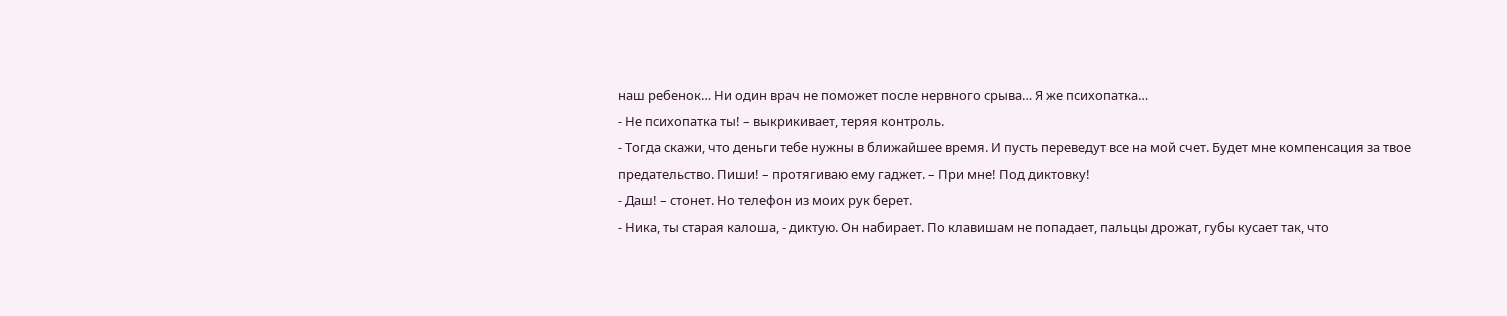наш ребенок… Ни один врач не поможет после нервного срыва… Я же психопатка…
- Не психопатка ты! – выкрикивает, теряя контроль.
- Тогда скажи, что деньги тебе нужны в ближайшее время. И пусть переведут все на мой счет. Будет мне компенсация за твое предательство. Пиши! – протягиваю ему гаджет. – При мне! Под диктовку!
- Даш! – стонет. Но телефон из моих рук берет.
- Ника, ты старая калоша, - диктую. Он набирает. По клавишам не попадает, пальцы дрожат, губы кусает так, что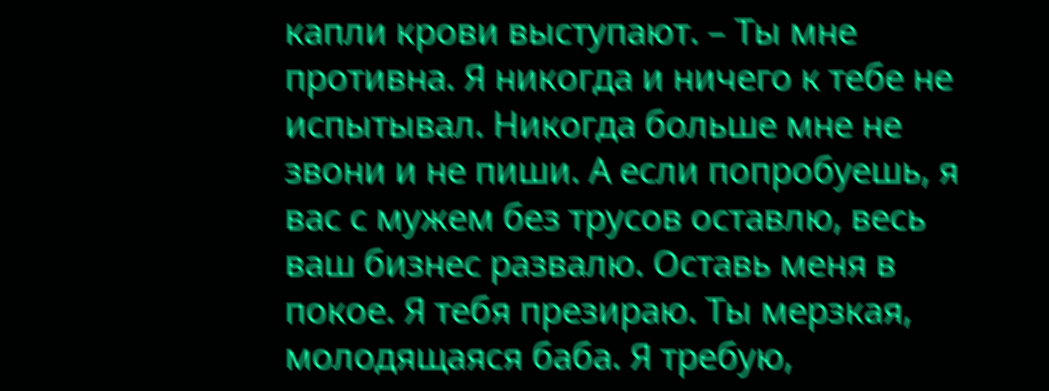капли крови выступают. – Ты мне противна. Я никогда и ничего к тебе не испытывал. Никогда больше мне не звони и не пиши. А если попробуешь, я вас с мужем без трусов оставлю, весь ваш бизнес развалю. Оставь меня в покое. Я тебя презираю. Ты мерзкая, молодящаяся баба. Я требую,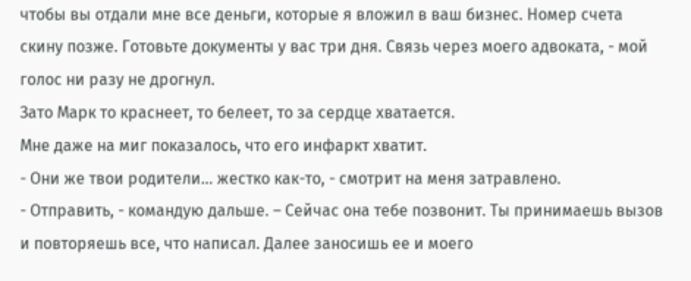чтобы вы отдали мне все деньги, которые я вложил в ваш бизнес. Номер счета скину позже. Готовьте документы у вас три дня. Связь через моего адвоката, - мой голос ни разу не дрогнул.
Зато Марк то краснеет, то белеет, то за сердце хватается.
Мне даже на миг показалось, что его инфаркт хватит.
- Они же твои родители… жестко как-то, - смотрит на меня затравлено.
- Отправить, - командую дальше. – Сейчас она тебе позвонит. Ты принимаешь вызов и повторяешь все, что написал. Далее заносишь ее и моего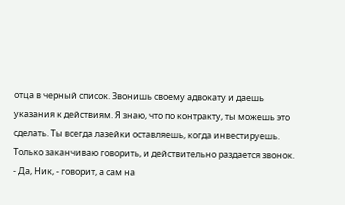отца в черный список. Звонишь своему адвокату и даешь указания к действиям. Я знаю, что по контракту, ты можешь это сделать. Ты всегда лазейки оставляешь, когда инвестируешь.
Только заканчиваю говорить, и действительно раздается звонок.
- Да, Ник, - говорит, а сам на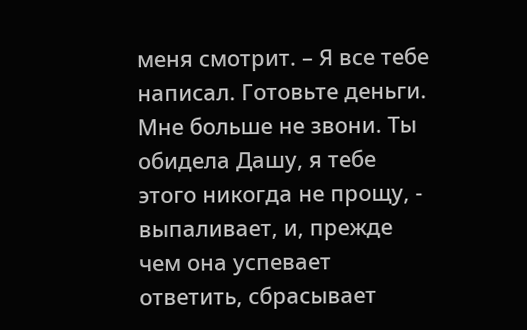меня смотрит. – Я все тебе написал. Готовьте деньги. Мне больше не звони. Ты обидела Дашу, я тебе этого никогда не прощу, - выпаливает, и, прежде чем она успевает ответить, сбрасывает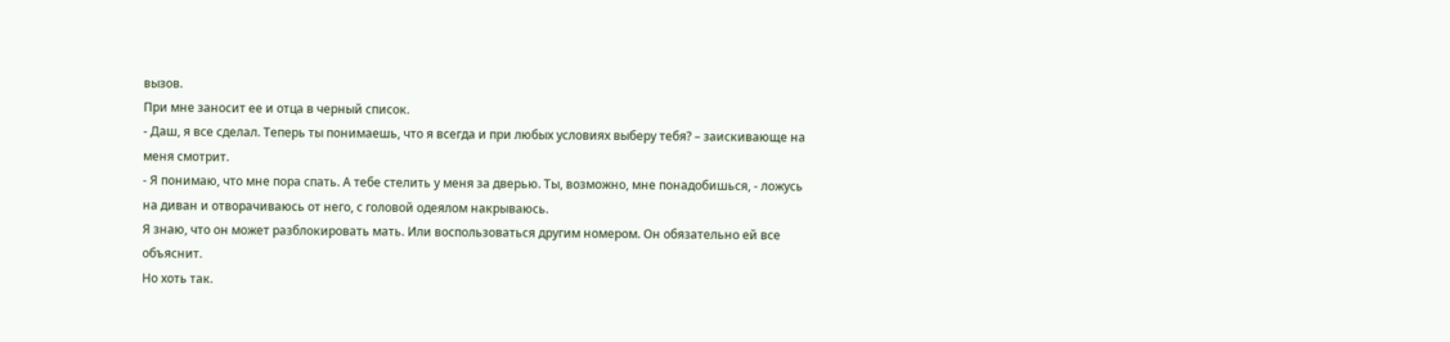вызов.
При мне заносит ее и отца в черный список.
- Даш, я все сделал. Теперь ты понимаешь, что я всегда и при любых условиях выберу тебя? – заискивающе на меня смотрит.
- Я понимаю, что мне пора спать. А тебе стелить у меня за дверью. Ты, возможно, мне понадобишься, - ложусь на диван и отворачиваюсь от него, с головой одеялом накрываюсь.
Я знаю, что он может разблокировать мать. Или воспользоваться другим номером. Он обязательно ей все объяснит.
Но хоть так.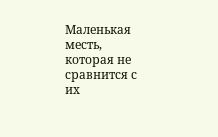Маленькая месть, которая не сравнится с их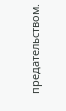предательством.